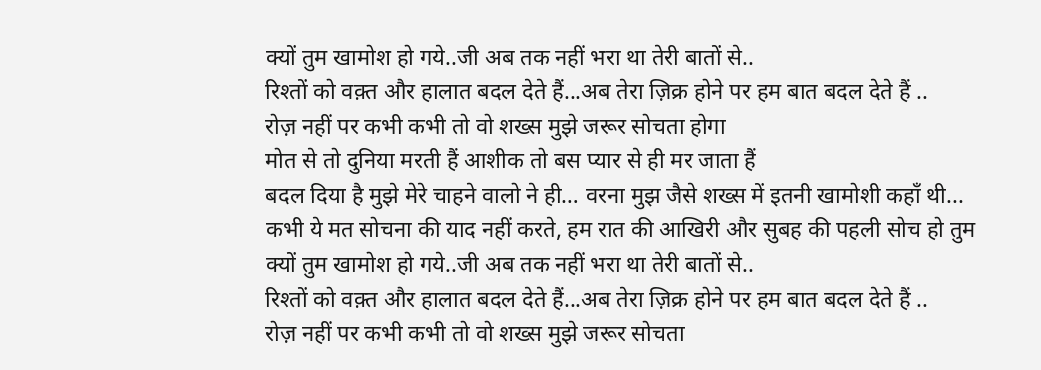क्यों तुम खामोश हो गये..जी अब तक नहीं भरा था तेरी बातों से..
रिश्तों को वक़्त और हालात बदल देते हैं...अब तेरा ज़िक्र होने पर हम बात बदल देते हैं ..
रोज़ नहीं पर कभी कभी तो वो शख्स मुझे जरूर सोचता होगा
मोत से तो दुनिया मरती हैं आशीक तो बस प्यार से ही मर जाता हैं
बदल दिया है मुझे मेरे चाहने वालो ने ही… वरना मुझ जैसे शख्स में इतनी खामोशी कहाँ थी...
कभी ये मत सोचना की याद नहीं करते, हम रात की आखिरी और सुबह की पहली सोच हो तुम
क्यों तुम खामोश हो गये..जी अब तक नहीं भरा था तेरी बातों से..
रिश्तों को वक़्त और हालात बदल देते हैं...अब तेरा ज़िक्र होने पर हम बात बदल देते हैं ..
रोज़ नहीं पर कभी कभी तो वो शख्स मुझे जरूर सोचता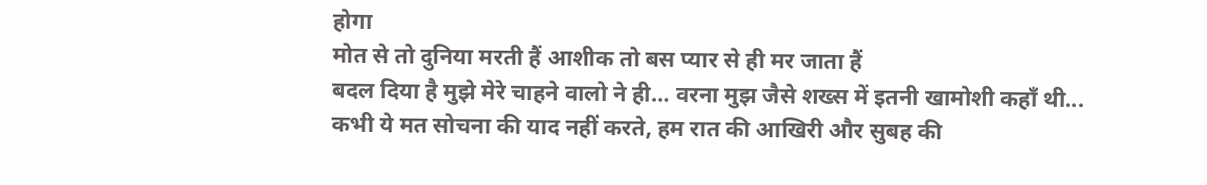होगा
मोत से तो दुनिया मरती हैं आशीक तो बस प्यार से ही मर जाता हैं
बदल दिया है मुझे मेरे चाहने वालो ने ही… वरना मुझ जैसे शख्स में इतनी खामोशी कहाँ थी...
कभी ये मत सोचना की याद नहीं करते, हम रात की आखिरी और सुबह की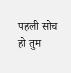पहली सोच हो तुम